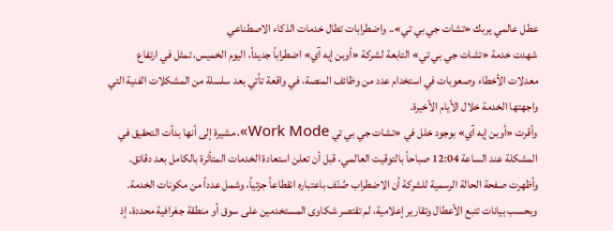عطل عالمي يربك «تشات جي بي تي».. واضطرابات تطال خدمات الذكاء الاصطناعي
شهدت خدمة «تشات جي بي تي» التابعة لشركة «أوبن إيه آي» اضطراباً جديداً، اليوم الخميس، تمثل في ارتفاع معدلات الأخطاء وصعوبات في استخدام عدد من وظائف المنصة، في واقعة تأتي بعد سلسلة من المشكلات الفنية التي واجهتها الخدمة خلال الأيام الأخيرة.
وأقرت «أوبن إيه آي» بوجود خلل في «تشات جي بي تي Work Mode»، مشيرة إلى أنها بدأت التحقيق في المشكلة عند الساعة 12:04 صباحاً بالتوقيت العالمي، قبل أن تعلن استعادة الخدمات المتأثرة بالكامل بعد دقائق. وأظهرت صفحة الحالة الرسمية للشركة أن الاضطراب صُنّف باعتباره انقطاعاً جزئياً، وشمل عدداً من مكونات الخدمة.
وبحسب بيانات تتبع الأعطال وتقارير إعلامية، لم تقتصر شكاوى المستخدمين على سوق أو منطقة جغرافية محددة، إذ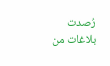رُصدت بلاغات من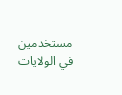مستخدمين في الولايات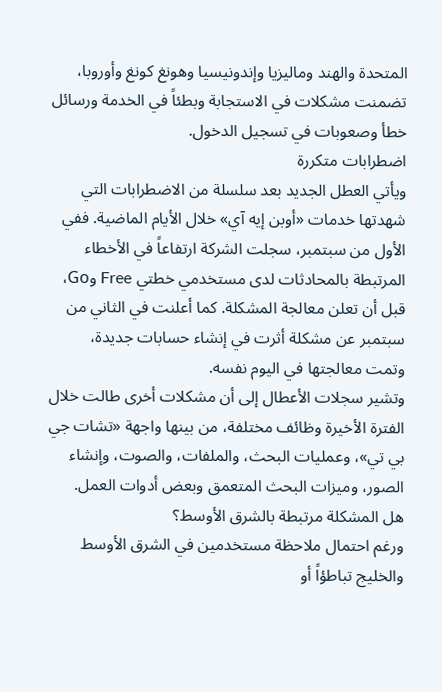المتحدة والهند وماليزيا وإندونيسيا وهونغ كونغ وأوروبا، تضمنت مشكلات في الاستجابة وبطئاً في الخدمة ورسائل خطأ وصعوبات في تسجيل الدخول.
اضطرابات متكررة
ويأتي العطل الجديد بعد سلسلة من الاضطرابات التي شهدتها خدمات «أوبن إيه آي» خلال الأيام الماضية. ففي الأول من سبتمبر، سجلت الشركة ارتفاعاً في الأخطاء المرتبطة بالمحادثات لدى مستخدمي خطتي Free وGo، قبل أن تعلن معالجة المشكلة. كما أعلنت في الثاني من سبتمبر عن مشكلة أثرت في إنشاء حسابات جديدة، وتمت معالجتها في اليوم نفسه.
وتشير سجلات الأعطال إلى أن مشكلات أخرى طالت خلال الفترة الأخيرة وظائف مختلفة، من بينها واجهة «تشات جي بي تي»، وعمليات البحث، والملفات، والصوت، وإنشاء الصور، وميزات البحث المتعمق وبعض أدوات العمل.
هل المشكلة مرتبطة بالشرق الأوسط؟
ورغم احتمال ملاحظة مستخدمين في الشرق الأوسط والخليج تباطؤاً أو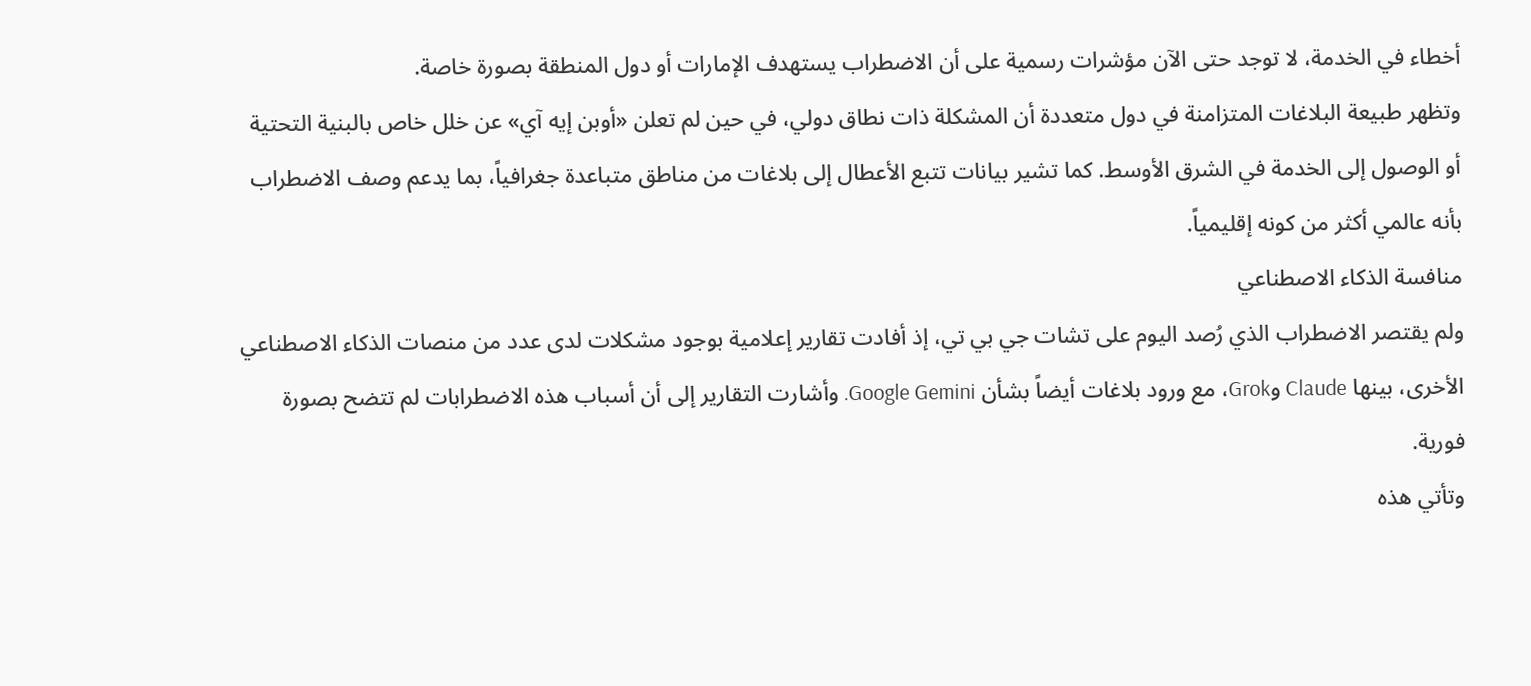أخطاء في الخدمة، لا توجد حتى الآن مؤشرات رسمية على أن الاضطراب يستهدف الإمارات أو دول المنطقة بصورة خاصة.
وتظهر طبيعة البلاغات المتزامنة في دول متعددة أن المشكلة ذات نطاق دولي، في حين لم تعلن «أوبن إيه آي» عن خلل خاص بالبنية التحتية أو الوصول إلى الخدمة في الشرق الأوسط. كما تشير بيانات تتبع الأعطال إلى بلاغات من مناطق متباعدة جغرافياً، بما يدعم وصف الاضطراب بأنه عالمي أكثر من كونه إقليمياً.
منافسة الذكاء الاصطناعي
ولم يقتصر الاضطراب الذي رُصد اليوم على تشات جي بي تي، إذ أفادت تقارير إعلامية بوجود مشكلات لدى عدد من منصات الذكاء الاصطناعي الأخرى، بينها Claude وGrok، مع ورود بلاغات أيضاً بشأن Google Gemini. وأشارت التقارير إلى أن أسباب هذه الاضطرابات لم تتضح بصورة فورية.
وتأتي هذه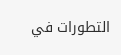التطورات في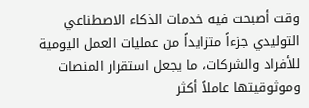وقت أصبحت فيه خدمات الذكاء الاصطناعي التوليدي جزءاً متزايداً من عمليات العمل اليومية للأفراد والشركات، ما يجعل استقرار المنصات وموثوقيتها عاملاً أكثر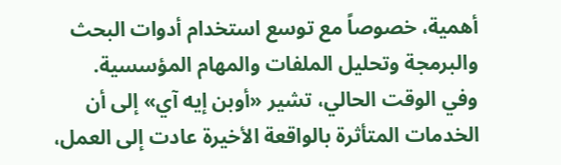أهمية، خصوصاً مع توسع استخدام أدوات البحث والبرمجة وتحليل الملفات والمهام المؤسسية.
وفي الوقت الحالي، تشير «أوبن إيه آي» إلى أن الخدمات المتأثرة بالواقعة الأخيرة عادت إلى العمل،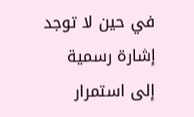في حين لا توجد إشارة رسمية إلى استمرار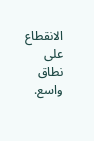الانقطاع على نطاق واسع.